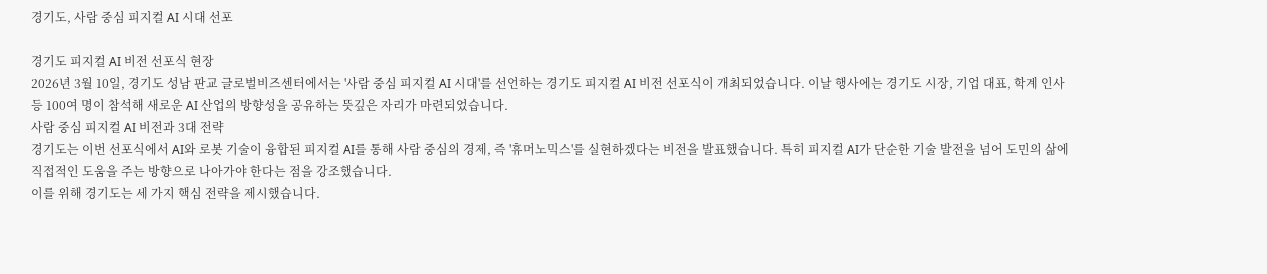경기도, 사람 중심 피지컬 AI 시대 선포

경기도 피지컬 AI 비전 선포식 현장
2026년 3월 10일, 경기도 성남 판교 글로벌비즈센터에서는 '사람 중심 피지컬 AI 시대'를 선언하는 경기도 피지컬 AI 비전 선포식이 개최되었습니다. 이날 행사에는 경기도 시장, 기업 대표, 학계 인사 등 100여 명이 참석해 새로운 AI 산업의 방향성을 공유하는 뜻깊은 자리가 마련되었습니다.
사람 중심 피지컬 AI 비전과 3대 전략
경기도는 이번 선포식에서 AI와 로봇 기술이 융합된 피지컬 AI를 통해 사람 중심의 경제, 즉 '휴머노믹스'를 실현하겠다는 비전을 발표했습니다. 특히 피지컬 AI가 단순한 기술 발전을 넘어 도민의 삶에 직접적인 도움을 주는 방향으로 나아가야 한다는 점을 강조했습니다.
이를 위해 경기도는 세 가지 핵심 전략을 제시했습니다.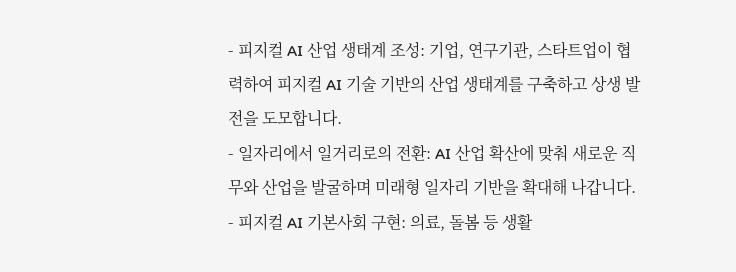- 피지컬 AI 산업 생태계 조성: 기업, 연구기관, 스타트업이 협력하여 피지컬 AI 기술 기반의 산업 생태계를 구축하고 상생 발전을 도모합니다.
- 일자리에서 일거리로의 전환: AI 산업 확산에 맞춰 새로운 직무와 산업을 발굴하며 미래형 일자리 기반을 확대해 나갑니다.
- 피지컬 AI 기본사회 구현: 의료, 돌봄 등 생활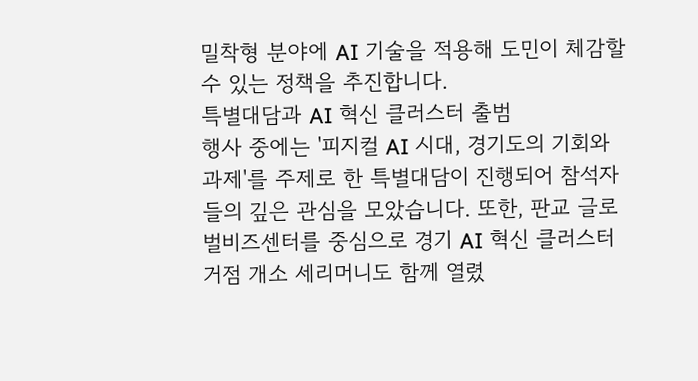밀착형 분야에 AI 기술을 적용해 도민이 체감할 수 있는 정책을 추진합니다.
특별대담과 AI 혁신 클러스터 출범
행사 중에는 '피지컬 AI 시대, 경기도의 기회와 과제'를 주제로 한 특별대담이 진행되어 참석자들의 깊은 관심을 모았습니다. 또한, 판교 글로벌비즈센터를 중심으로 경기 AI 혁신 클러스터 거점 개소 세리머니도 함께 열렸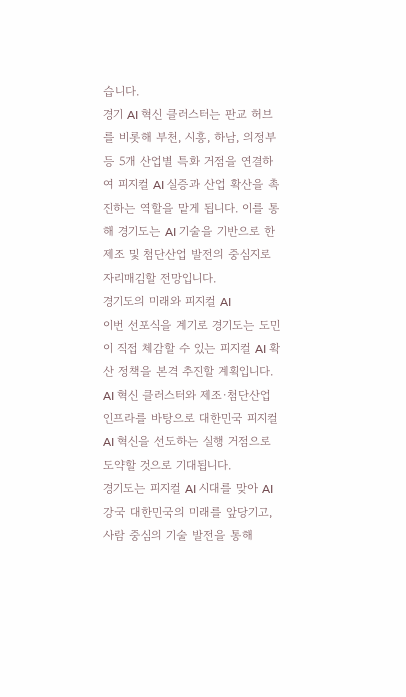습니다.
경기 AI 혁신 클러스터는 판교 허브를 비롯해 부천, 시흥, 하남, 의정부 등 5개 산업별 특화 거점을 연결하여 피지컬 AI 실증과 산업 확산을 촉진하는 역할을 맡게 됩니다. 이를 통해 경기도는 AI 기술을 기반으로 한 제조 및 첨단산업 발전의 중심지로 자리매김할 전망입니다.
경기도의 미래와 피지컬 AI
이번 선포식을 계기로 경기도는 도민이 직접 체감할 수 있는 피지컬 AI 확산 정책을 본격 추진할 계획입니다. AI 혁신 클러스터와 제조·첨단산업 인프라를 바탕으로 대한민국 피지컬 AI 혁신을 선도하는 실행 거점으로 도약할 것으로 기대됩니다.
경기도는 피지컬 AI 시대를 맞아 AI 강국 대한민국의 미래를 앞당기고, 사람 중심의 기술 발전을 통해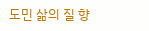도민 삶의 질 향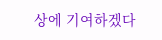상에 기여하겠다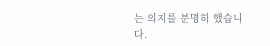는 의지를 분명히 했습니다.